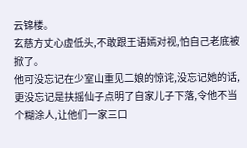云锦楼。
玄慈方丈心虚低头,不敢跟王语嫣对视,怕自己老底被掀了。
他可没忘记在少室山重见二娘的惊诧,没忘记她的话,更没忘记是扶摇仙子点明了自家儿子下落,令他不当个糊涂人,让他们一家三口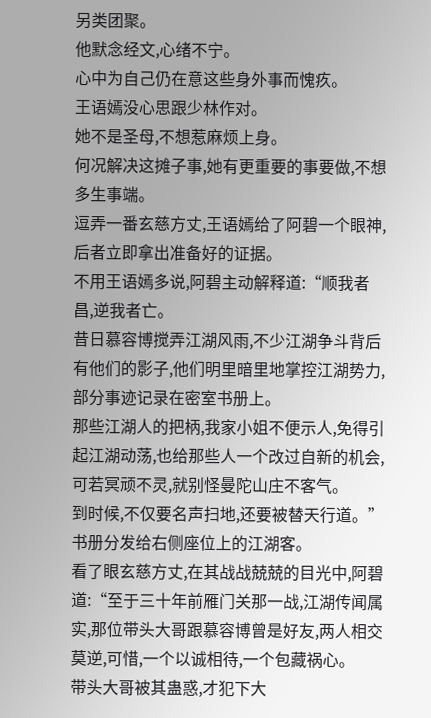另类团聚。
他默念经文,心绪不宁。
心中为自己仍在意这些身外事而愧疚。
王语嫣没心思跟少林作对。
她不是圣母,不想惹麻烦上身。
何况解决这摊子事,她有更重要的事要做,不想多生事端。
逗弄一番玄慈方丈,王语嫣给了阿碧一个眼神,后者立即拿出准备好的证据。
不用王语嫣多说,阿碧主动解释道:“顺我者昌,逆我者亡。
昔日慕容博搅弄江湖风雨,不少江湖争斗背后有他们的影子,他们明里暗里地掌控江湖势力,部分事迹记录在密室书册上。
那些江湖人的把柄,我家小姐不便示人,免得引起江湖动荡,也给那些人一个改过自新的机会,可若冥顽不灵,就别怪曼陀山庄不客气。
到时候,不仅要名声扫地,还要被替天行道。”
书册分发给右侧座位上的江湖客。
看了眼玄慈方丈,在其战战兢兢的目光中,阿碧道:“至于三十年前雁门关那一战,江湖传闻属实,那位带头大哥跟慕容博曾是好友,两人相交莫逆,可惜,一个以诚相待,一个包藏祸心。
带头大哥被其蛊惑,才犯下大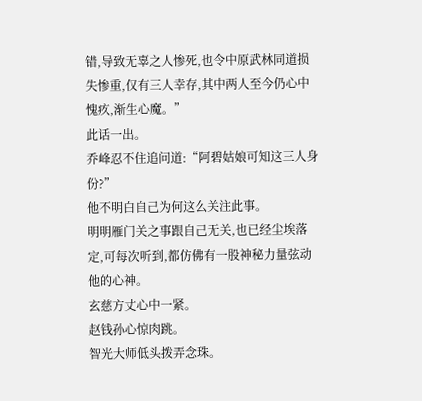错,导致无辜之人惨死,也令中原武林同道损失惨重,仅有三人幸存,其中两人至今仍心中愧疚,渐生心魔。”
此话一出。
乔峰忍不住追问道:“阿碧姑娘可知这三人身份?”
他不明白自己为何这么关注此事。
明明雁门关之事跟自己无关,也已经尘埃落定,可每次听到,都仿佛有一股神秘力量弦动他的心神。
玄慈方丈心中一紧。
赵钱孙心惊肉跳。
智光大师低头拨弄念珠。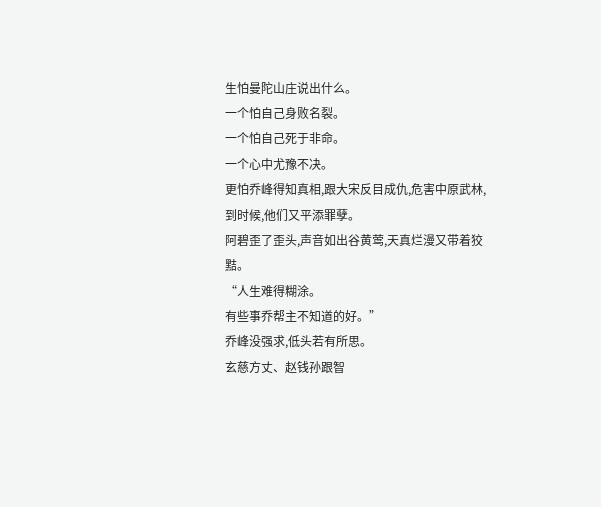生怕曼陀山庄说出什么。
一个怕自己身败名裂。
一个怕自己死于非命。
一个心中尤豫不决。
更怕乔峰得知真相,跟大宋反目成仇,危害中原武林,到时候,他们又平添罪孽。
阿碧歪了歪头,声音如出谷黄莺,天真烂漫又带着狡黠。
“人生难得糊涂。
有些事乔帮主不知道的好。”
乔峰没强求,低头若有所思。
玄慈方丈、赵钱孙跟智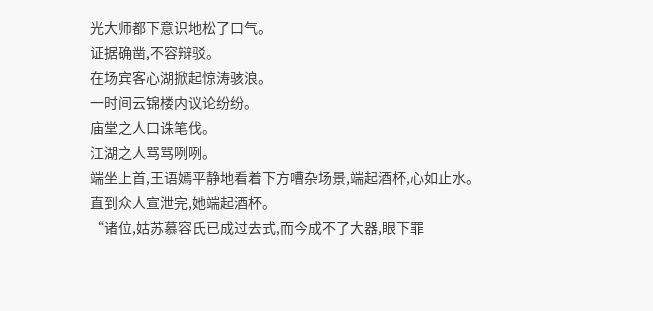光大师都下意识地松了口气。
证据确凿,不容辩驳。
在场宾客心湖掀起惊涛骇浪。
一时间云锦楼内议论纷纷。
庙堂之人口诛笔伐。
江湖之人骂骂咧咧。
端坐上首,王语嫣平静地看着下方嘈杂场景,端起酒杯,心如止水。
直到众人宣泄完,她端起酒杯。
“诸位,姑苏慕容氏已成过去式,而今成不了大器,眼下罪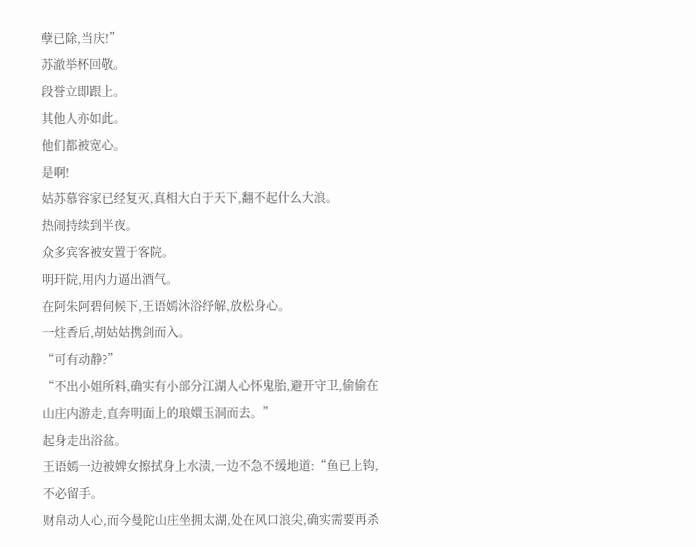孽已除,当庆!”
苏澈举杯回敬。
段誉立即跟上。
其他人亦如此。
他们都被宽心。
是啊!
姑苏慕容家已经复灭,真相大白于天下,翻不起什么大浪。
热闹持续到半夜。
众多宾客被安置于客院。
明玕院,用内力逼出酒气。
在阿朱阿碧伺候下,王语嫣沐浴纾解,放松身心。
一炷香后,胡姑姑携剑而入。
“可有动静?”
“不出小姐所料,确实有小部分江湖人心怀鬼胎,避开守卫,偷偷在山庄内游走,直奔明面上的琅嬛玉洞而去。”
起身走出浴盆。
王语嫣一边被婢女擦拭身上水渍,一边不急不缓地道:“鱼已上钩,不必留手。
财帛动人心,而今曼陀山庄坐拥太湖,处在风口浪尖,确实需要再杀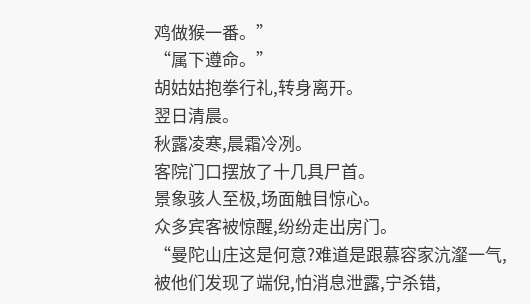鸡做猴一番。”
“属下遵命。”
胡姑姑抱拳行礼,转身离开。
翌日清晨。
秋露凌寒,晨霜冷冽。
客院门口摆放了十几具尸首。
景象骇人至极,场面触目惊心。
众多宾客被惊醒,纷纷走出房门。
“曼陀山庄这是何意?难道是跟慕容家沆瀣一气,被他们发现了端倪,怕消息泄露,宁杀错,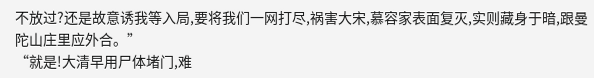不放过?还是故意诱我等入局,要将我们一网打尽,祸害大宋,慕容家表面复灭,实则藏身于暗,跟曼陀山庄里应外合。”
“就是!大清早用尸体堵门,难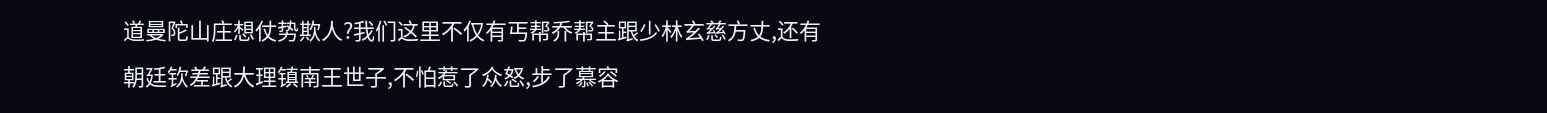道曼陀山庄想仗势欺人?我们这里不仅有丐帮乔帮主跟少林玄慈方丈,还有朝廷钦差跟大理镇南王世子,不怕惹了众怒,步了慕容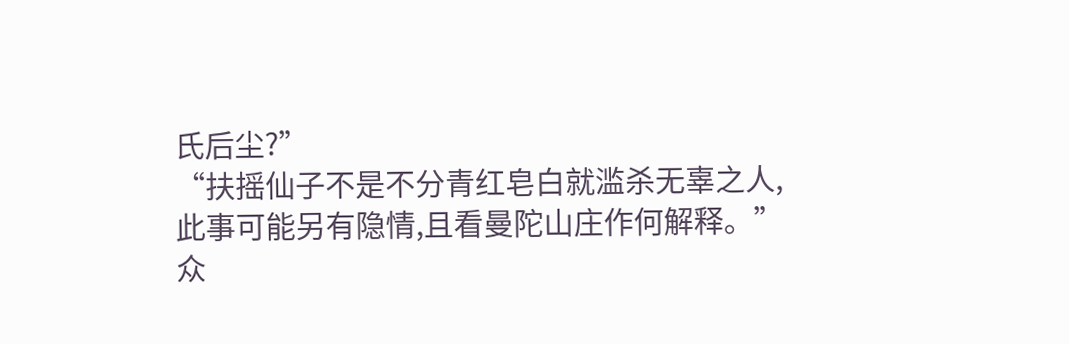氏后尘?”
“扶摇仙子不是不分青红皂白就滥杀无辜之人,此事可能另有隐情,且看曼陀山庄作何解释。”
众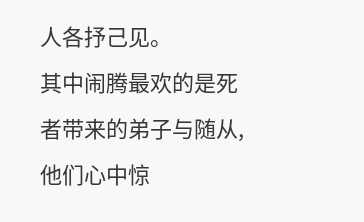人各抒己见。
其中闹腾最欢的是死者带来的弟子与随从,他们心中惊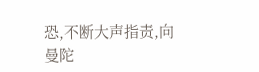恐,不断大声指责,向曼陀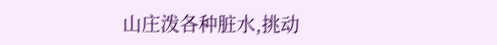山庄泼各种脏水,挑动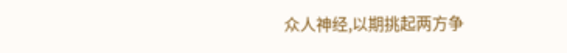众人神经,以期挑起两方争